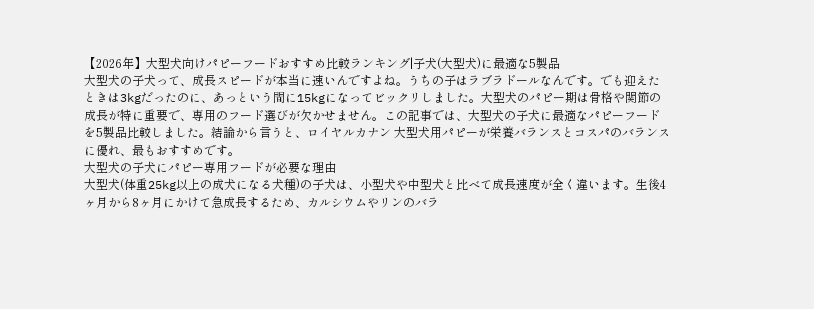【2026年】大型犬向けパピーフードおすすめ比較ランキング|子犬(大型犬)に最適な5製品
大型犬の子犬って、成長スピードが本当に速いんですよね。うちの子はラブラドールなんです。でも迎えたときは3kgだったのに、あっという間に15kgになってビックリしました。大型犬のパピー期は骨格や関節の成長が特に重要で、専用のフード選びが欠かせません。この記事では、大型犬の子犬に最適なパピーフードを5製品比較しました。結論から言うと、ロイヤルカナン 大型犬用パピーが栄養バランスとコスパのバランスに優れ、最もおすすめです。
大型犬の子犬にパピー専用フードが必要な理由
大型犬(体重25kg以上の成犬になる犬種)の子犬は、小型犬や中型犬と比べて成長速度が全く違います。生後4ヶ月から8ヶ月にかけて急成長するため、カルシウムやリンのバラ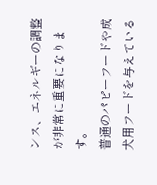ンス、エネルギーの調整が非常に重要になります。
普通のパピーフードや成犬用フードを与えている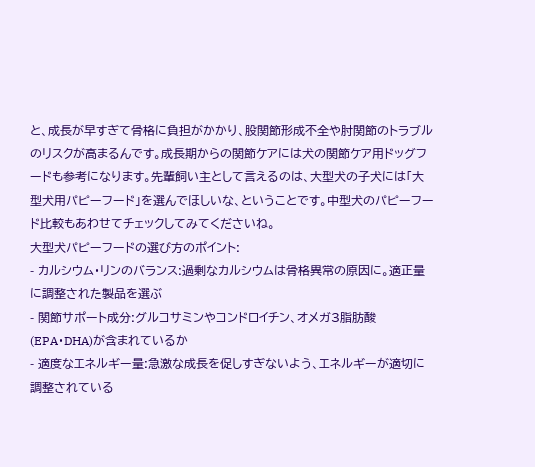と、成長が早すぎて骨格に負担がかかり、股関節形成不全や肘関節のトラブルのリスクが高まるんです。成長期からの関節ケアには犬の関節ケア用ドッグフードも参考になります。先輩飼い主として言えるのは、大型犬の子犬には「大型犬用パピーフード」を選んでほしいな、ということです。中型犬のパピーフード比較もあわせてチェックしてみてくださいね。
大型犬パピーフードの選び方のポイント:
- カルシウム・リンのバランス:過剰なカルシウムは骨格異常の原因に。適正量に調整された製品を選ぶ
- 関節サポート成分:グルコサミンやコンドロイチン、オメガ3脂肪酸(EPA・DHA)が含まれているか
- 適度なエネルギー量:急激な成長を促しすぎないよう、エネルギーが適切に調整されている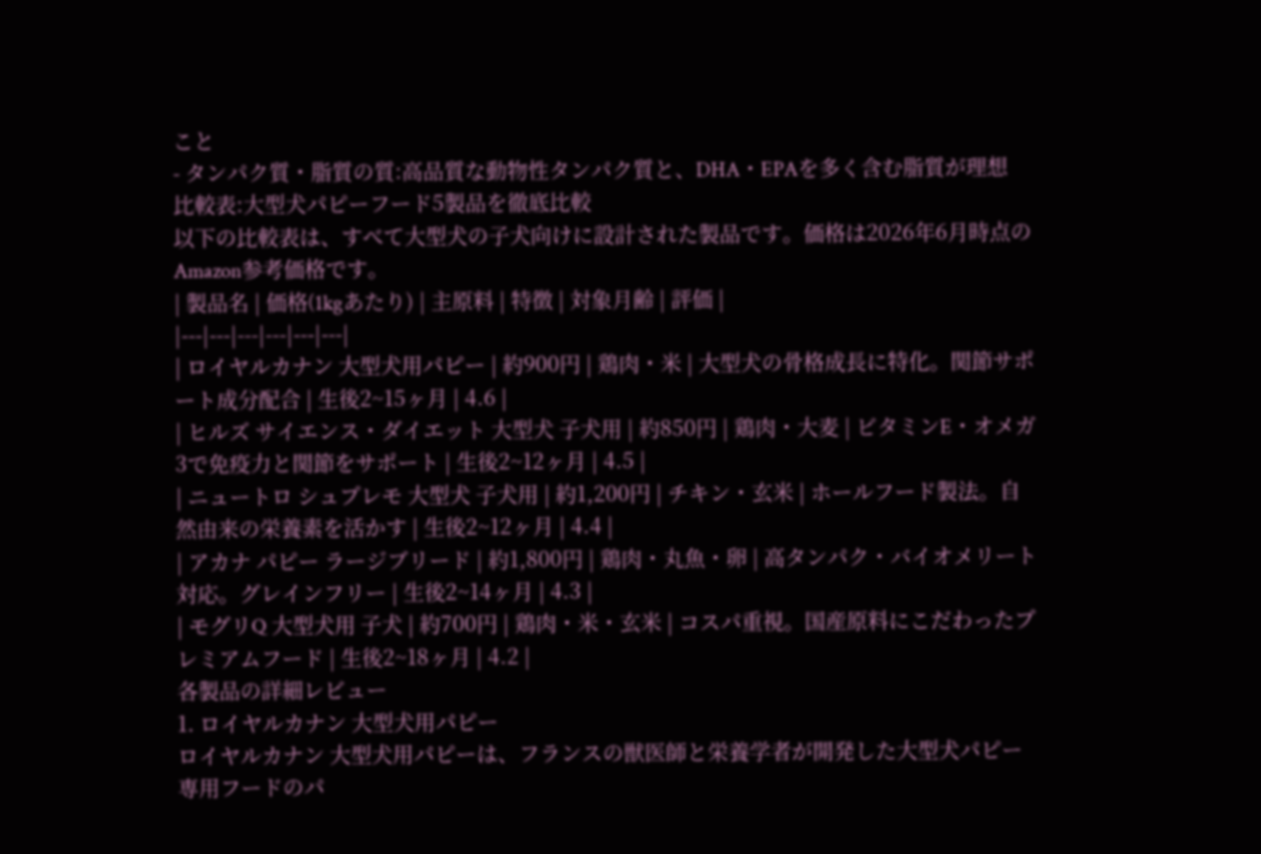こと
- タンパク質・脂質の質:高品質な動物性タンパク質と、DHA・EPAを多く含む脂質が理想
比較表:大型犬パピーフード5製品を徹底比較
以下の比較表は、すべて大型犬の子犬向けに設計された製品です。価格は2026年6月時点のAmazon参考価格です。
| 製品名 | 価格(1kgあたり) | 主原料 | 特徴 | 対象月齢 | 評価 |
|---|---|---|---|---|---|
| ロイヤルカナン 大型犬用パピー | 約900円 | 鶏肉・米 | 大型犬の骨格成長に特化。関節サポート成分配合 | 生後2~15ヶ月 | 4.6 |
| ヒルズ サイエンス・ダイエット 大型犬 子犬用 | 約850円 | 鶏肉・大麦 | ビタミンE・オメガ3で免疫力と関節をサポート | 生後2~12ヶ月 | 4.5 |
| ニュートロ シュプレモ 大型犬 子犬用 | 約1,200円 | チキン・玄米 | ホールフード製法。自然由来の栄養素を活かす | 生後2~12ヶ月 | 4.4 |
| アカナ パピー ラージブリード | 約1,800円 | 鶏肉・丸魚・卵 | 高タンパク・バイオメリート対応。グレインフリー | 生後2~14ヶ月 | 4.3 |
| モグリQ 大型犬用 子犬 | 約700円 | 鶏肉・米・玄米 | コスパ重視。国産原料にこだわったプレミアムフード | 生後2~18ヶ月 | 4.2 |
各製品の詳細レビュー
1. ロイヤルカナン 大型犬用パピー
ロイヤルカナン 大型犬用パピーは、フランスの獣医師と栄養学者が開発した大型犬パピー専用フードのパ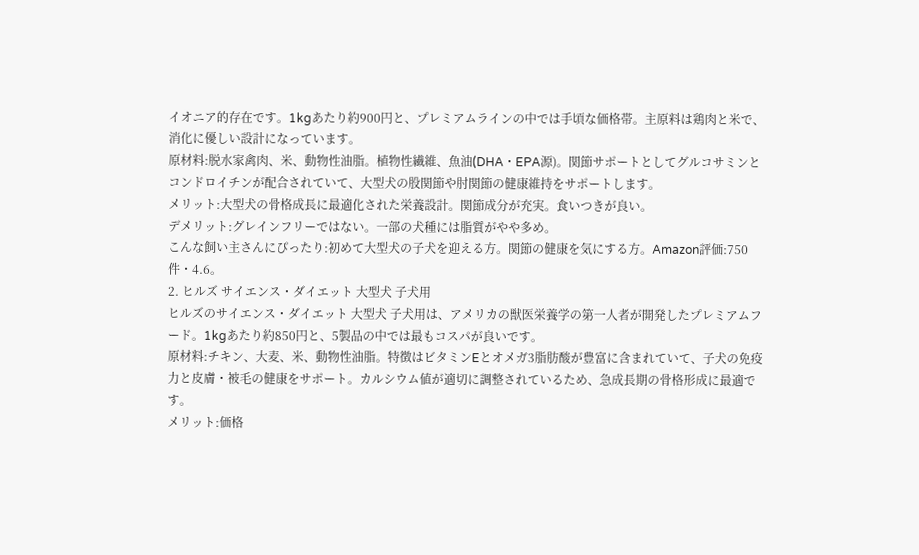イオニア的存在です。1kgあたり約900円と、プレミアムラインの中では手頃な価格帯。主原料は鶏肉と米で、消化に優しい設計になっています。
原材料:脱水家禽肉、米、動物性油脂。植物性繊維、魚油(DHA・EPA源)。関節サポートとしてグルコサミンとコンドロイチンが配合されていて、大型犬の股関節や肘関節の健康維持をサポートします。
メリット:大型犬の骨格成長に最適化された栄養設計。関節成分が充実。食いつきが良い。
デメリット:グレインフリーではない。一部の犬種には脂質がやや多め。
こんな飼い主さんにぴったり:初めて大型犬の子犬を迎える方。関節の健康を気にする方。Amazon評価:750件・4.6。
2. ヒルズ サイエンス・ダイエット 大型犬 子犬用
ヒルズのサイエンス・ダイエット 大型犬 子犬用は、アメリカの獣医栄養学の第一人者が開発したプレミアムフード。1kgあたり約850円と、5製品の中では最もコスパが良いです。
原材料:チキン、大麦、米、動物性油脂。特徴はビタミンEとオメガ3脂肪酸が豊富に含まれていて、子犬の免疫力と皮膚・被毛の健康をサポート。カルシウム値が適切に調整されているため、急成長期の骨格形成に最適です。
メリット:価格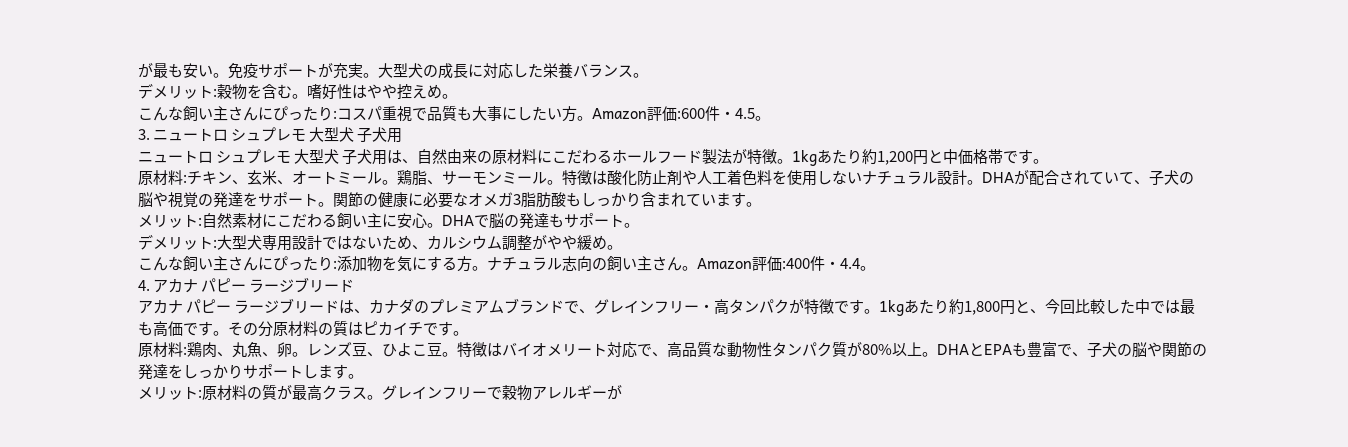が最も安い。免疫サポートが充実。大型犬の成長に対応した栄養バランス。
デメリット:穀物を含む。嗜好性はやや控えめ。
こんな飼い主さんにぴったり:コスパ重視で品質も大事にしたい方。Amazon評価:600件・4.5。
3. ニュートロ シュプレモ 大型犬 子犬用
ニュートロ シュプレモ 大型犬 子犬用は、自然由来の原材料にこだわるホールフード製法が特徴。1kgあたり約1,200円と中価格帯です。
原材料:チキン、玄米、オートミール。鶏脂、サーモンミール。特徴は酸化防止剤や人工着色料を使用しないナチュラル設計。DHAが配合されていて、子犬の脳や視覚の発達をサポート。関節の健康に必要なオメガ3脂肪酸もしっかり含まれています。
メリット:自然素材にこだわる飼い主に安心。DHAで脳の発達もサポート。
デメリット:大型犬専用設計ではないため、カルシウム調整がやや緩め。
こんな飼い主さんにぴったり:添加物を気にする方。ナチュラル志向の飼い主さん。Amazon評価:400件・4.4。
4. アカナ パピー ラージブリード
アカナ パピー ラージブリードは、カナダのプレミアムブランドで、グレインフリー・高タンパクが特徴です。1kgあたり約1,800円と、今回比較した中では最も高価です。その分原材料の質はピカイチです。
原材料:鶏肉、丸魚、卵。レンズ豆、ひよこ豆。特徴はバイオメリート対応で、高品質な動物性タンパク質が80%以上。DHAとEPAも豊富で、子犬の脳や関節の発達をしっかりサポートします。
メリット:原材料の質が最高クラス。グレインフリーで穀物アレルギーが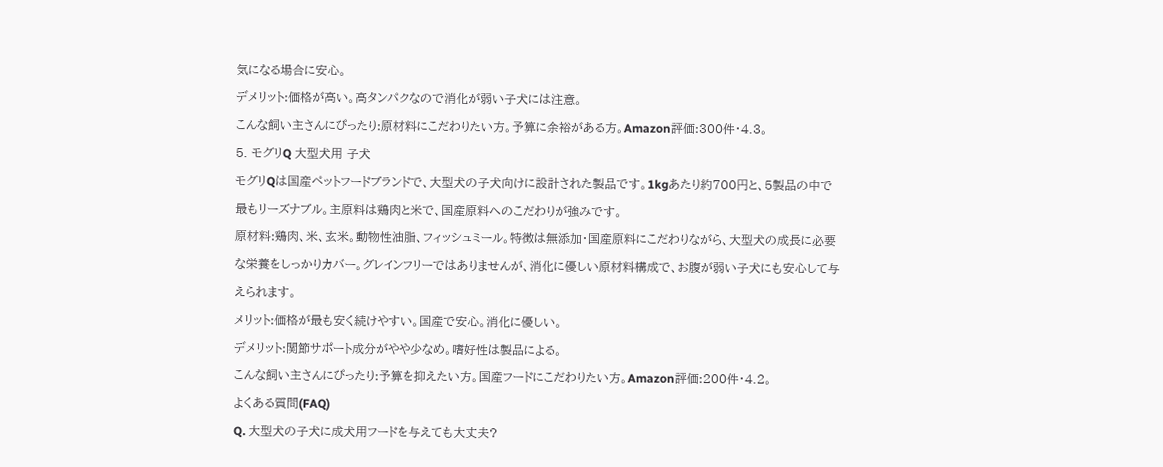気になる場合に安心。
デメリット:価格が高い。高タンパクなので消化が弱い子犬には注意。
こんな飼い主さんにぴったり:原材料にこだわりたい方。予算に余裕がある方。Amazon評価:300件・4.3。
5. モグリQ 大型犬用 子犬
モグリQは国産ペットフードブランドで、大型犬の子犬向けに設計された製品です。1kgあたり約700円と、5製品の中で最もリーズナブル。主原料は鶏肉と米で、国産原料へのこだわりが強みです。
原材料:鶏肉、米、玄米。動物性油脂、フィッシュミール。特徴は無添加・国産原料にこだわりながら、大型犬の成長に必要な栄養をしっかりカバー。グレインフリーではありませんが、消化に優しい原材料構成で、お腹が弱い子犬にも安心して与えられます。
メリット:価格が最も安く続けやすい。国産で安心。消化に優しい。
デメリット:関節サポート成分がやや少なめ。嗜好性は製品による。
こんな飼い主さんにぴったり:予算を抑えたい方。国産フードにこだわりたい方。Amazon評価:200件・4.2。
よくある質問(FAQ)
Q. 大型犬の子犬に成犬用フードを与えても大丈夫?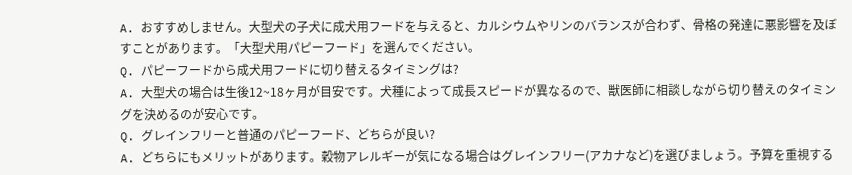A. おすすめしません。大型犬の子犬に成犬用フードを与えると、カルシウムやリンのバランスが合わず、骨格の発達に悪影響を及ぼすことがあります。「大型犬用パピーフード」を選んでください。
Q. パピーフードから成犬用フードに切り替えるタイミングは?
A. 大型犬の場合は生後12~18ヶ月が目安です。犬種によって成長スピードが異なるので、獣医師に相談しながら切り替えのタイミングを決めるのが安心です。
Q. グレインフリーと普通のパピーフード、どちらが良い?
A. どちらにもメリットがあります。穀物アレルギーが気になる場合はグレインフリー(アカナなど)を選びましょう。予算を重視する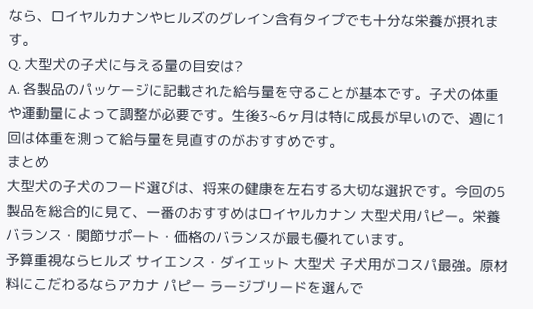なら、ロイヤルカナンやヒルズのグレイン含有タイプでも十分な栄養が摂れます。
Q. 大型犬の子犬に与える量の目安は?
A. 各製品のパッケージに記載された給与量を守ることが基本です。子犬の体重や運動量によって調整が必要です。生後3~6ヶ月は特に成長が早いので、週に1回は体重を測って給与量を見直すのがおすすめです。
まとめ
大型犬の子犬のフード選びは、将来の健康を左右する大切な選択です。今回の5製品を総合的に見て、一番のおすすめはロイヤルカナン 大型犬用パピー。栄養バランス・関節サポート・価格のバランスが最も優れています。
予算重視ならヒルズ サイエンス・ダイエット 大型犬 子犬用がコスパ最強。原材料にこだわるならアカナ パピー ラージブリードを選んで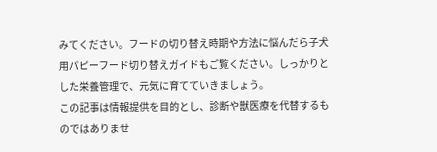みてください。フードの切り替え時期や方法に悩んだら子犬用パピーフード切り替えガイドもご覧ください。しっかりとした栄養管理で、元気に育てていきましょう。
この記事は情報提供を目的とし、診断や獣医療を代替するものではありませ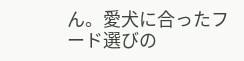ん。愛犬に合ったフード選びの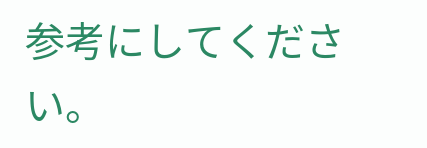参考にしてください。